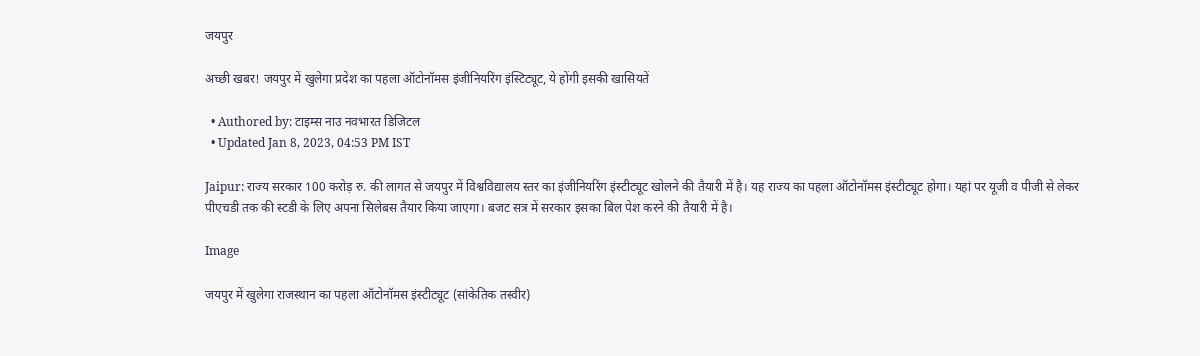जयपुर

अच्छी खबर! जयपुर में खुलेगा प्रदेश का पहला ऑटोनॉमस इंजीनियरिंग इंस्टिट्यूट, ये होंगी इसकी खासियतें

  • Authored by: टाइम्स नाउ नवभारत डिजिटल
  • Updated Jan 8, 2023, 04:53 PM IST

Jaipur: राज्य सरकार 100 करोड़ रु. की लागत से जयपुर में विश्वविद्यालय स्तर का इंजीनियरिंग इंस्टीट्यूट खोलने की तैयारी में है। यह राज्य का पहला ऑटोनॉमस इंस्टीट्यूट होगा। यहां पर यूजी व पीजी से लेकर पीएचडी तक की स्टडी के लिए अपना सिलेबस तैयार किया जाएगा। बजट सत्र में सरकार इसका बिल पेश करने की तैयारी में है।

Image

जयपुर में खुलेगा राजस्थान का पहला ऑटोनॉमस इंस्टीट्यूट (सांकेतिक तस्वीर)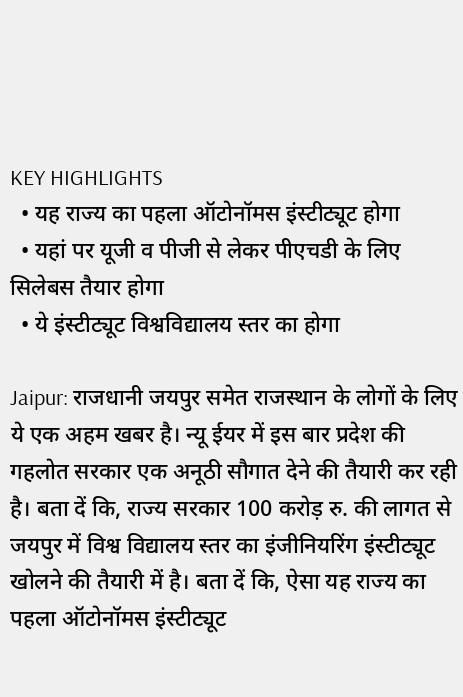KEY HIGHLIGHTS
  • यह राज्य का पहला ऑटोनॉमस इंस्टीट्यूट होगा
  • यहां पर यूजी व पीजी से लेकर पीएचडी के लिए सिलेबस तैयार होगा
  • ये इंस्टीट्यूट विश्वविद्यालय स्तर का होगा

Jaipur: राजधानी जयपुर समेत राजस्थान के लोगों के लिए ये एक अहम खबर है। न्यू ईयर में इस बार प्रदेश की गहलोत सरकार एक अनूठी सौगात देने की तैयारी कर रही है। बता दें कि, राज्य सरकार 100 करोड़ रु. की लागत से जयपुर में विश्व विद्यालय स्तर का इंजीनियरिंग इंस्टीट्यूट खोलने की तैयारी में है। बता दें कि, ऐसा यह राज्य का पहला ऑटोनॉमस इंस्टीट्यूट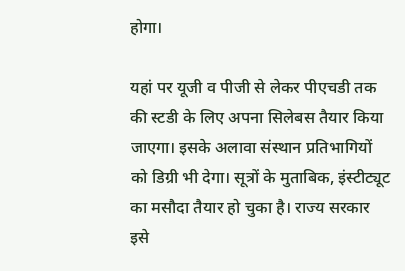होगा।

यहां पर यूजी व पीजी से लेकर पीएचडी तक की स्टडी के लिए अपना सिलेबस तैयार किया जाएगा। इसके अलावा संस्थान प्रतिभागियों को डिग्री भी देगा। सूत्रों के मुताबिक, इंस्टीट्यूट का मसौदा तैयार हो चुका है। राज्य सरकार इसे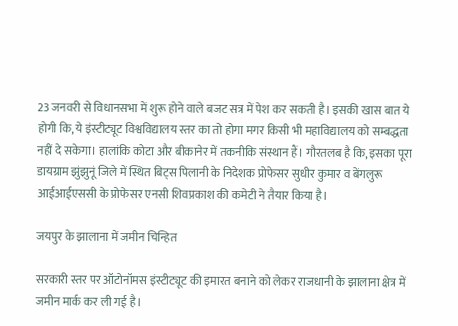23 जनवरी से विधानसभा में शुरू होने वाले बजट सत्र में पेश कर सकती है। इसकी खास बात ये होगी कि, ये इंस्टीट्यूट विश्वविद्यालय स्तर का तो होगा मगर किसी भी महाविद्यालय को सम्बद्धता नहीं दे सकेगा। हालांकि कोटा और बीकानेर में तकनीकि संस्थान हैं। गौरतलब है कि, इसका पूरा डायग्राम झुंझुनूं जिले में स्थित बिट्स पिलानी के निदेशक प्रोफेसर सुधीर कुमार व बेंगलुरू आईआईएससी के प्रोफेसर एनसी शिवप्रकाश की कमेटी ने तैयार किया है।

जयपुर के झालाना में जमीन चिन्हित

सरकारी स्तर पर ऑटोनॉमस इंस्टीट्यूट की इमारत बनाने को लेकर राजधानी के झालाना क्षेत्र में जमीन मार्क कर ली गई है।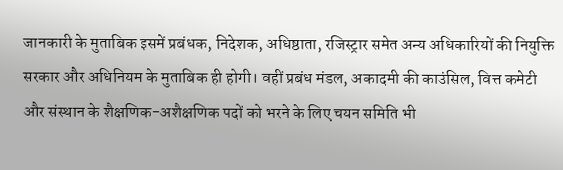जानकारी के मुताबिक इसमें प्रबंधक, निदेशक, अधिष्ठाता, रजिस्ट्रार समेत अन्य अधिकारियों की नियुक्ति सरकार और अधिनियम के मुताबिक ही होगी। वहीं प्रबंध मंडल, अकादमी की काउंसिल, वित्त कमेटी और संस्थान के शैक्षणिक-अशैक्षणिक पदों को भरने के लिए चयन समिति भी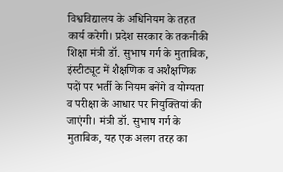विश्वविद्यालय के अधिनियम के तहत कार्य करेगी। प्रदेश सरकार के तकनीकी शिक्षा मंत्री डॉ. सुभाष गर्ग के मुताबिक, इंस्टीट्यूट में शैक्षणिक व अशैक्षणिक पदों पर भर्ती के नियम बनेंगे व योग्यता व परीक्षा के आधार पर नियुक्तियां की जाएंगी। मंत्री डॉ. सुभाष गर्ग के मुताबिक, यह एक अलग तरह का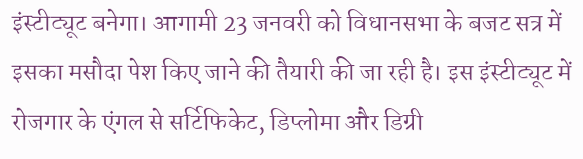इंस्टीट्यूट बनेगा। आगामी 23 जनवरी को विधानसभा के बजट सत्र में इसका मसौदा पेश किए जाने की तैयारी की जा रही है। इस इंस्टीट्यूट में रोजगार के एंगल से सर्टिफिकेट, डिप्लोमा और डिग्री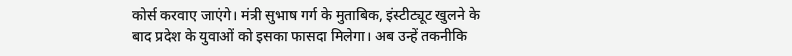कोर्स करवाए जाएंगे। मंत्री सुभाष गर्ग के मुताबिक, इंस्टीट्यूट खुलने के बाद प्रदेश के युवाओं को इसका फासदा मिलेगा। अब उन्हें तकनीकि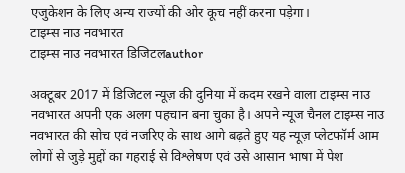एजुकेशन के लिए अन्य राज्यों की ओर कूच नहीं करना पड़ेगा।
टाइम्स नाउ नवभारत
टाइम्स नाउ नवभारत डिजिटलauthor

अक्टूबर 2017 में डिजिटल न्यूज़ की दुनिया में कदम रखने वाला टाइम्स नाउ नवभारत अपनी एक अलग पहचान बना चुका है। अपने न्यूज चैनल टाइम्स नाउ नवभारत की सोच एवं नजरिए के साथ आगे बढ़ते हुए यह न्यूज़ प्लेटफॉर्म आम लोगों से जुड़े मुद्दों का गहराई से विश्लेषण एवं उसे आसान भाषा में पेश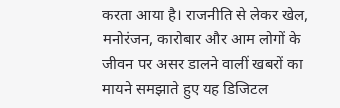करता आया है। राजनीति से लेकर खेल, मनोरंजन, कारोबार और आम लोगों के जीवन पर असर डालने वालीं खबरों का मायने समझाते हुए यह डिजिटल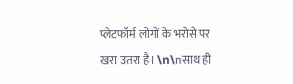प्लेटफॉर्म लोगों के भरोसे पर खरा उतरा है। \n\nसाथ ही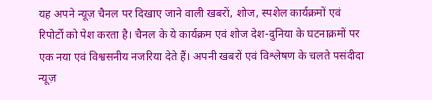यह अपने न्यूज़ चैनल पर दिखाए जाने वाली खबरों, शोज, स्पशेल कार्यक्रमों एवं रिपोर्टों को पेश करता है। चैनल के ये कार्यक्रम एवं शोज देश-दुनिया के घटनाक्रमों पर एक नया एवं विश्वसनीय नजरिया देते हैं। अपनी खबरों एवं विश्लेषण के चलते पसंदीदा न्यूज़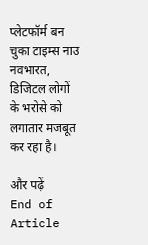प्लेटफॉर्म बन चुका टाइम्स नाउ नवभारत, डिजिटल लोगों के भरोसे को लगातार मजबूत कर रहा है।

और पढ़ें
End of Article